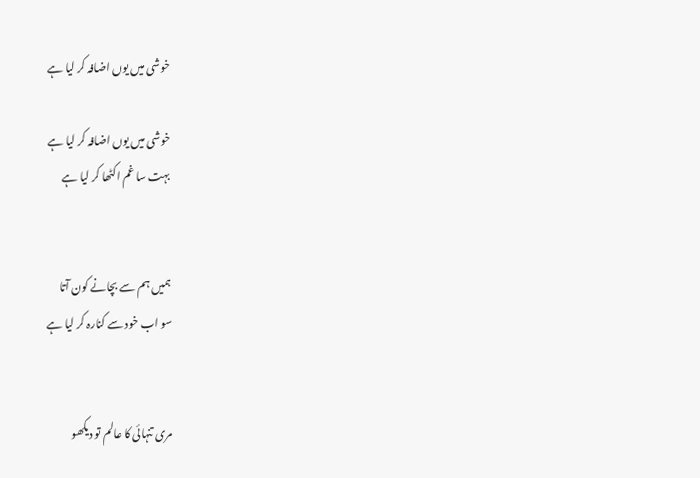خوشی میں یوں اضافہ کر لیا ہے

خوشی میں یوں اضافہ کر لیا ہے
بہت سا غم اکٹھا کر لیا ہے


ہمیں ہم سے بچانے کون آتا
سو اب خود سے کنارہ کر لیا ہے


مری تنہائی کا عالم تو دیکھو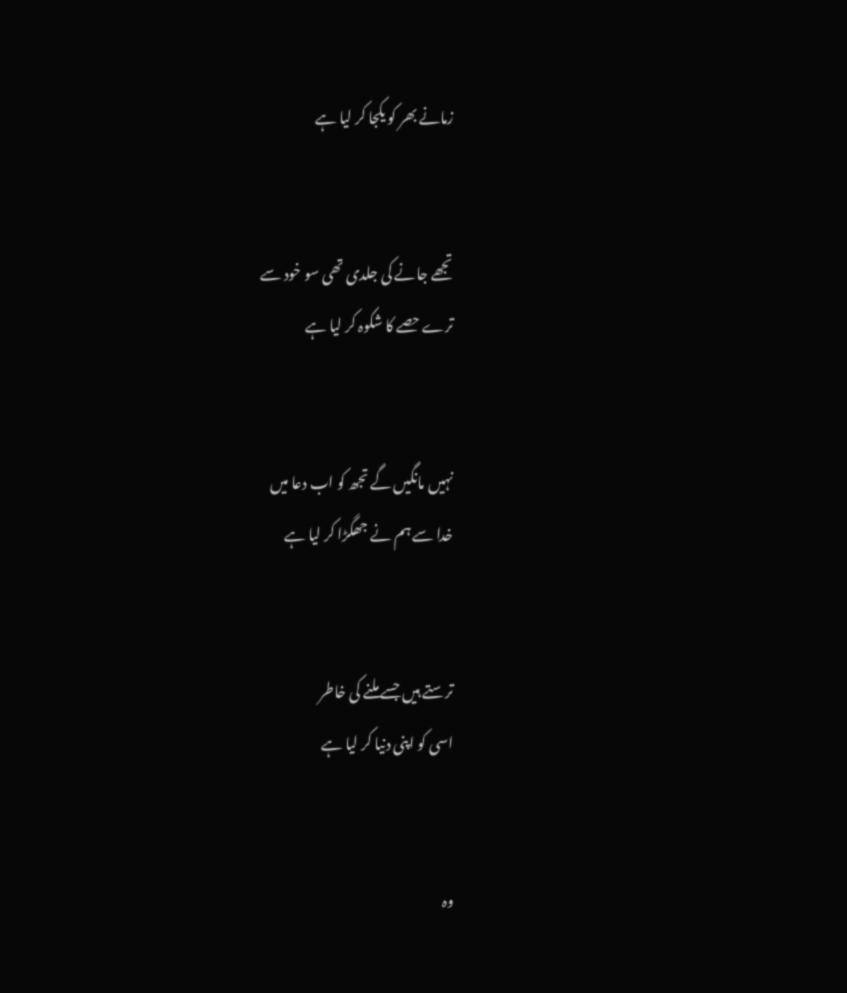زمانے بھر کو یکجا کر لیا ہے


تجھے جانے کی جلدی تھی سو خود سے
ترے حصے کا شکوہ کر لیا ہے


نہیں مانگیں گے تجھ کو اب دعا میں
خدا سے ہم نے جھگڑا کر لیا ہے


ترستے ہیں جسے ملنے کی خاطر
اسی کو اپنی دنیا کر لیا ہے


وہ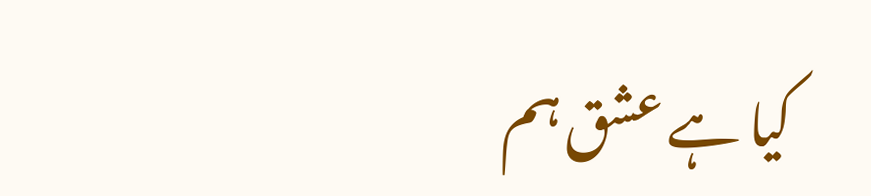کیا ہے عشق ہم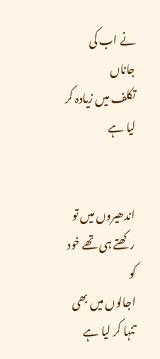نے اب کی جاناں
تکلف میں زیادہ کر لیا ہے


اندھیروں میں تو رکھتے ہی تھے خود کو
اجالوں میں بھی تنہا کر لیا ہے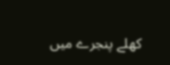کھلے پنجرے میں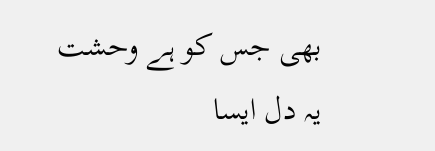بھی جس کو ہے وحشت
یہ دل ایسا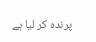پرندہ کر لیا ہے